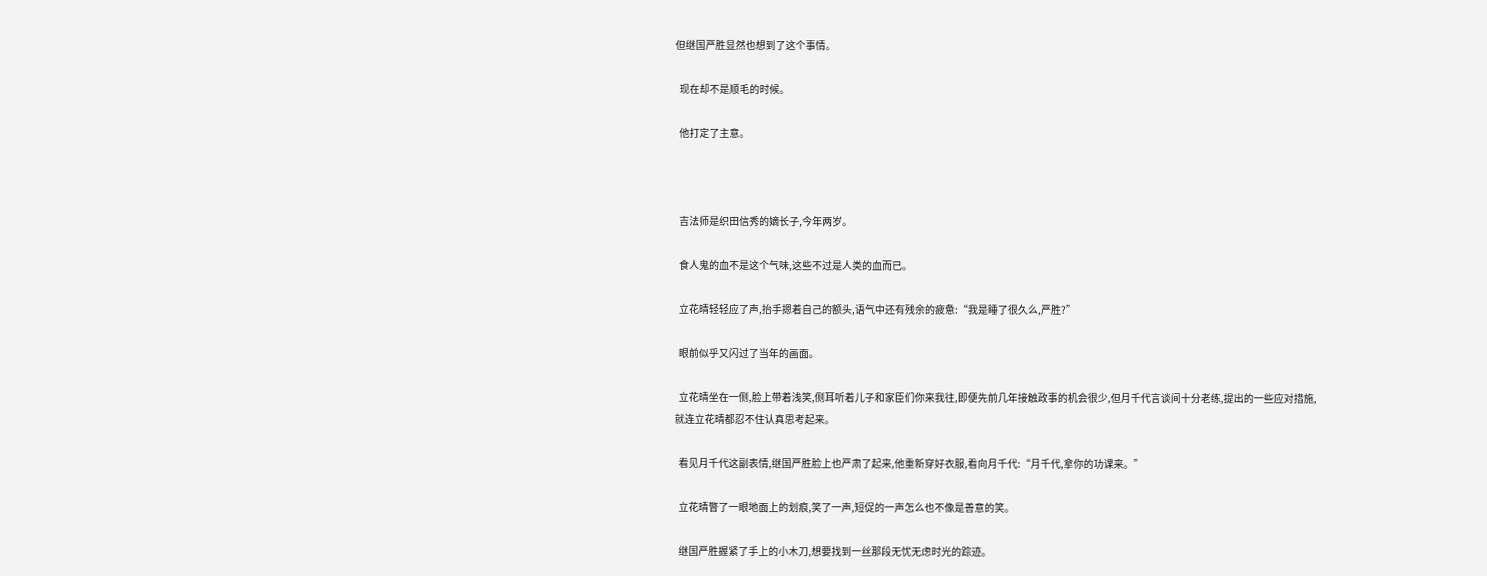但继国严胜显然也想到了这个事情。

  现在却不是顺毛的时候。

  他打定了主意。



  吉法师是织田信秀的嫡长子,今年两岁。

  食人鬼的血不是这个气味,这些不过是人类的血而已。

  立花晴轻轻应了声,抬手摁着自己的额头,语气中还有残余的疲惫:“我是睡了很久么,严胜?”

  眼前似乎又闪过了当年的画面。

  立花晴坐在一侧,脸上带着浅笑,侧耳听着儿子和家臣们你来我往,即便先前几年接触政事的机会很少,但月千代言谈间十分老练,提出的一些应对措施,就连立花晴都忍不住认真思考起来。

  看见月千代这副表情,继国严胜脸上也严肃了起来,他重新穿好衣服,看向月千代:“月千代,拿你的功课来。”

  立花晴瞥了一眼地面上的划痕,笑了一声,短促的一声怎么也不像是善意的笑。

  继国严胜握紧了手上的小木刀,想要找到一丝那段无忧无虑时光的踪迹。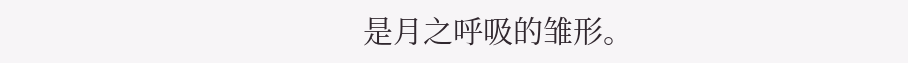是月之呼吸的雏形。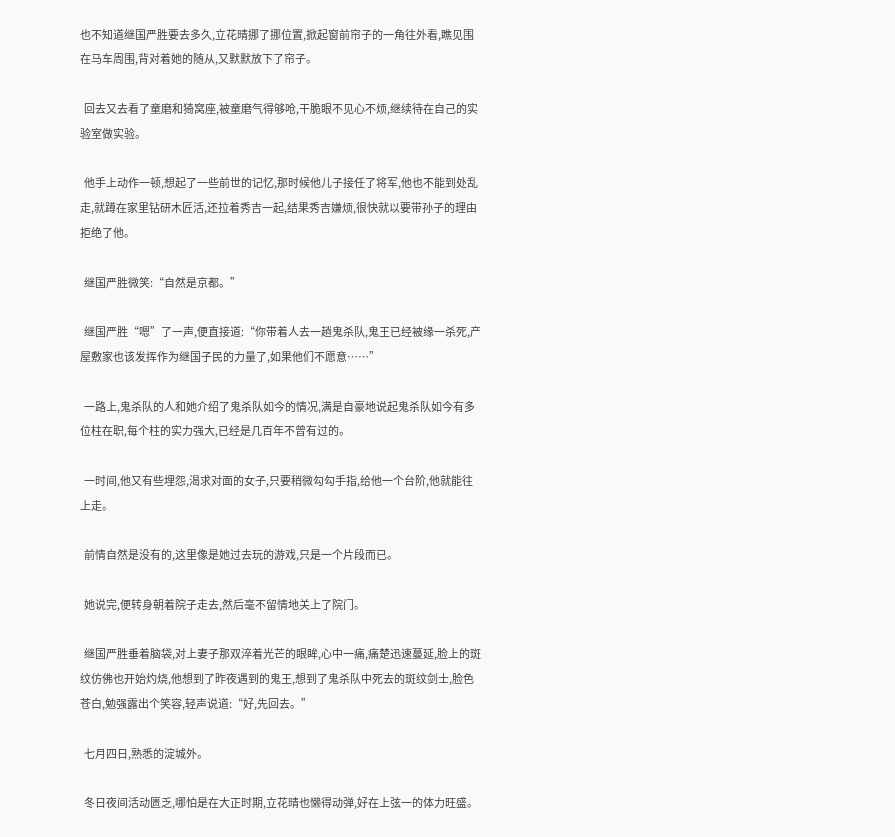也不知道继国严胜要去多久,立花晴挪了挪位置,掀起窗前帘子的一角往外看,瞧见围在马车周围,背对着她的随从,又默默放下了帘子。

  回去又去看了童磨和猗窝座,被童磨气得够呛,干脆眼不见心不烦,继续待在自己的实验室做实验。

  他手上动作一顿,想起了一些前世的记忆,那时候他儿子接任了将军,他也不能到处乱走,就蹲在家里钻研木匠活,还拉着秀吉一起,结果秀吉嫌烦,很快就以要带孙子的理由拒绝了他。

  继国严胜微笑:“自然是京都。”

  继国严胜“嗯”了一声,便直接道:“你带着人去一趟鬼杀队,鬼王已经被缘一杀死,产屋敷家也该发挥作为继国子民的力量了,如果他们不愿意……”

  一路上,鬼杀队的人和她介绍了鬼杀队如今的情况,满是自豪地说起鬼杀队如今有多位柱在职,每个柱的实力强大,已经是几百年不曾有过的。

  一时间,他又有些埋怨,渴求对面的女子,只要稍微勾勾手指,给他一个台阶,他就能往上走。

  前情自然是没有的,这里像是她过去玩的游戏,只是一个片段而已。

  她说完,便转身朝着院子走去,然后毫不留情地关上了院门。

  继国严胜垂着脑袋,对上妻子那双淬着光芒的眼眸,心中一痛,痛楚迅速蔓延,脸上的斑纹仿佛也开始灼烧,他想到了昨夜遇到的鬼王,想到了鬼杀队中死去的斑纹剑士,脸色苍白,勉强露出个笑容,轻声说道:“好,先回去。”

  七月四日,熟悉的淀城外。

  冬日夜间活动匮乏,哪怕是在大正时期,立花晴也懒得动弹,好在上弦一的体力旺盛。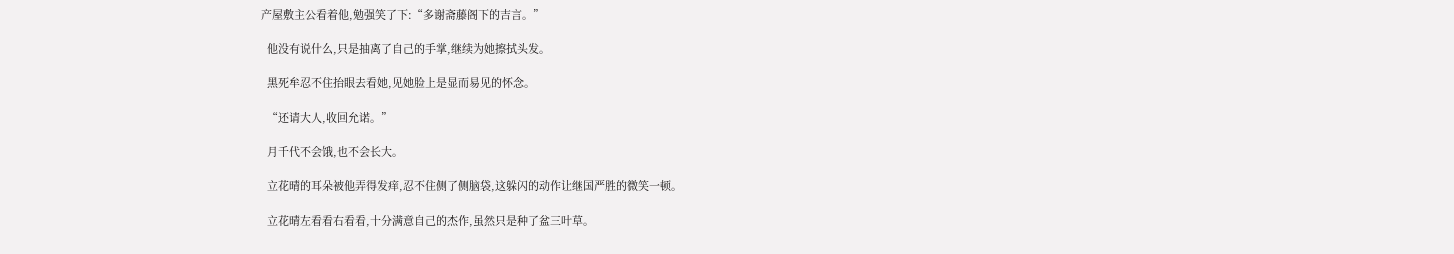产屋敷主公看着他,勉强笑了下:“多谢斋藤阁下的吉言。”

  他没有说什么,只是抽离了自己的手掌,继续为她擦拭头发。

  黑死牟忍不住抬眼去看她,见她脸上是显而易见的怀念。

  “还请大人,收回允诺。”

  月千代不会饿,也不会长大。

  立花晴的耳朵被他弄得发痒,忍不住侧了侧脑袋,这躲闪的动作让继国严胜的微笑一顿。

  立花晴左看看右看看,十分满意自己的杰作,虽然只是种了盆三叶草。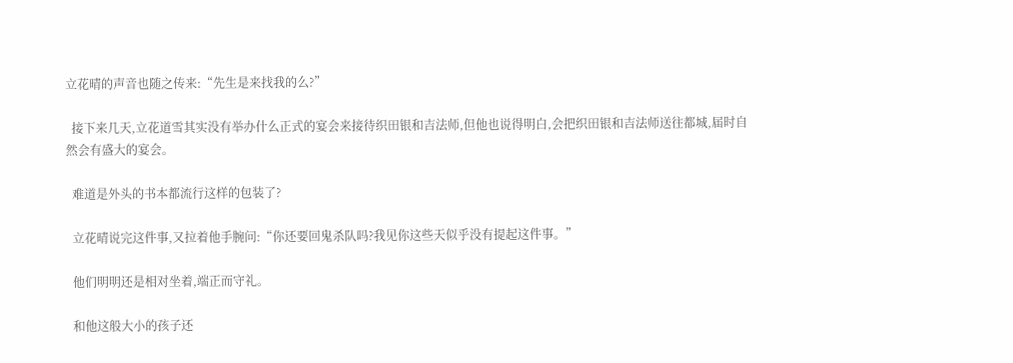立花晴的声音也随之传来:“先生是来找我的么?”

  接下来几天,立花道雪其实没有举办什么正式的宴会来接待织田银和吉法师,但他也说得明白,会把织田银和吉法师送往都城,届时自然会有盛大的宴会。

  难道是外头的书本都流行这样的包装了?

  立花晴说完这件事,又拉着他手腕问:“你还要回鬼杀队吗?我见你这些天似乎没有提起这件事。”

  他们明明还是相对坐着,端正而守礼。

  和他这般大小的孩子还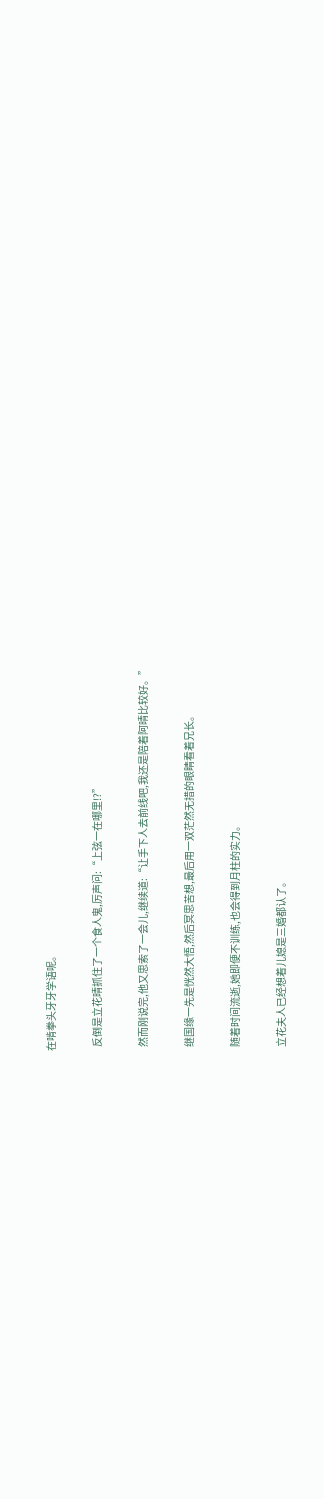在啃拳头牙牙学语呢。

  反倒是立花晴抓住了一个食人鬼,厉声问:“上弦一在哪里!?”

  然而刚说完,他又思索了一会儿,继续道:“让手下人去前线吧,我还是陪着阿晴比较好。”

  继国缘一先是恍然大悟,然后冥思苦想,最后用一双茫然无措的眼睛看着兄长。

  随着时间流逝,她即便不训练,也会得到月柱的实力。

  立花夫人已经想着儿媳是三婚都认了。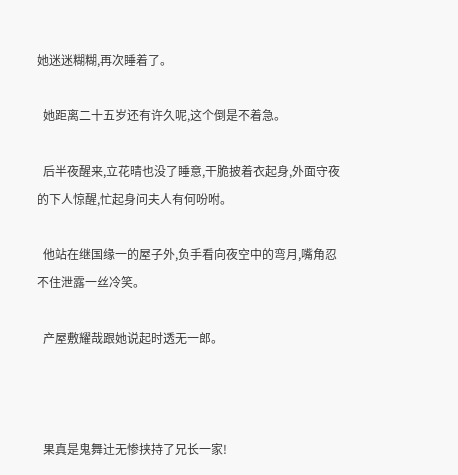她迷迷糊糊,再次睡着了。

  她距离二十五岁还有许久呢,这个倒是不着急。

  后半夜醒来,立花晴也没了睡意,干脆披着衣起身,外面守夜的下人惊醒,忙起身问夫人有何吩咐。

  他站在继国缘一的屋子外,负手看向夜空中的弯月,嘴角忍不住泄露一丝冷笑。

  产屋敷耀哉跟她说起时透无一郎。



  果真是鬼舞辻无惨挟持了兄长一家!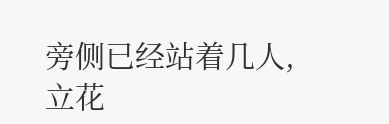旁侧已经站着几人,立花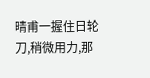晴甫一握住日轮刀,稍微用力,那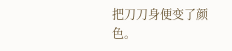把刀刀身便变了颜色。